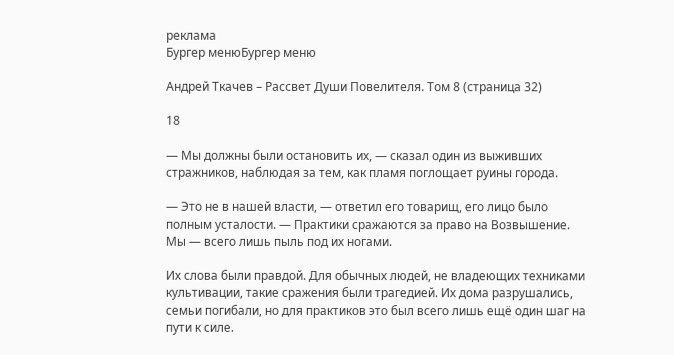реклама
Бургер менюБургер меню

Андрей Ткачев – Рассвет Души Повелителя. Том 8 (страница 32)

18

— Мы должны были остановить их, — сказал один из выживших стражников, наблюдая за тем, как пламя поглощает руины города.

— Это не в нашей власти, — ответил его товарищ, его лицо было полным усталости. — Практики сражаются за право на Возвышение. Мы — всего лишь пыль под их ногами.

Их слова были правдой. Для обычных людей, не владеющих техниками культивации, такие сражения были трагедией. Их дома разрушались, семьи погибали, но для практиков это был всего лишь ещё один шаг на пути к силе.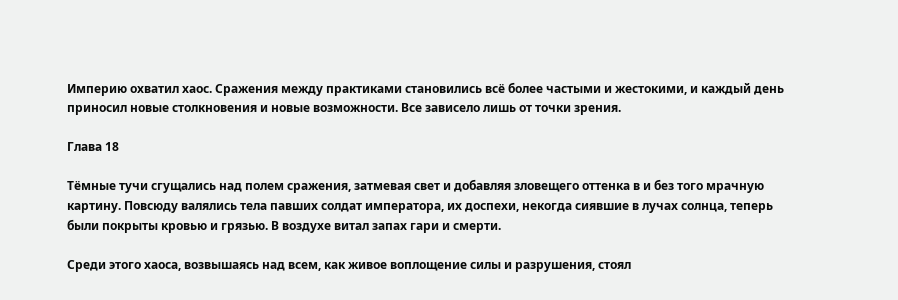Империю охватил хаос. Сражения между практиками становились всё более частыми и жестокими, и каждый день приносил новые столкновения и новые возможности. Все зависело лишь от точки зрения.

Глава 18

Тёмные тучи сгущались над полем сражения, затмевая свет и добавляя зловещего оттенка в и без того мрачную картину. Повсюду валялись тела павших солдат императора, их доспехи, некогда сиявшие в лучах солнца, теперь были покрыты кровью и грязью. В воздухе витал запах гари и смерти.

Среди этого хаоса, возвышаясь над всем, как живое воплощение силы и разрушения, стоял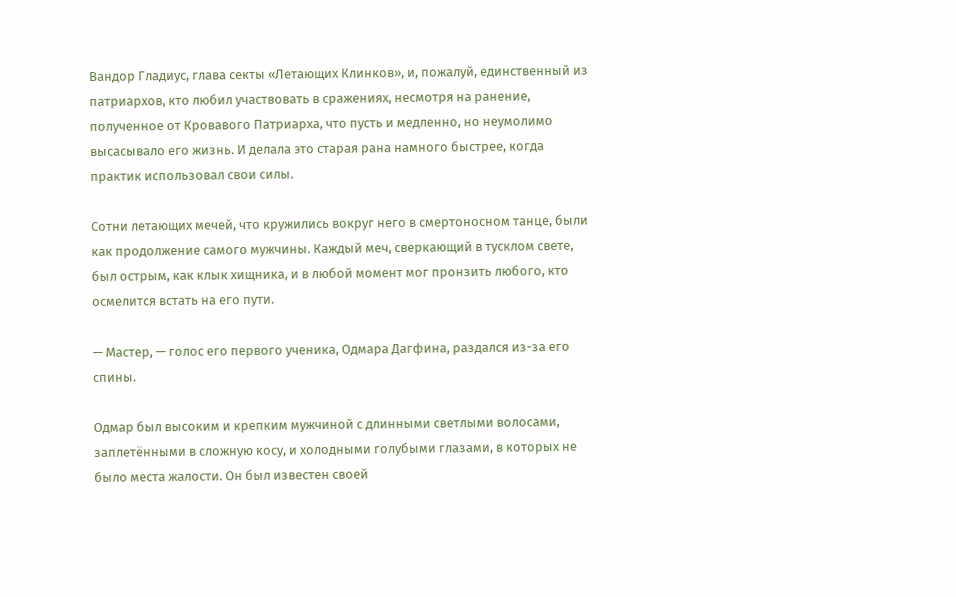Вандор Гладиус, глава секты «Летающих Клинков», и, пожалуй, единственный из патриархов, кто любил участвовать в сражениях, несмотря на ранение, полученное от Кровавого Патриарха, что пусть и медленно, но неумолимо высасывало его жизнь. И делала это старая рана намного быстрее, когда практик использовал свои силы.

Сотни летающих мечей, что кружились вокруг него в смертоносном танце, были как продолжение самого мужчины. Каждый меч, сверкающий в тусклом свете, был острым, как клык хищника, и в любой момент мог пронзить любого, кто осмелится встать на его пути.

— Мастер, — голос его первого ученика, Одмара Дагфина, раздался из-за его спины.

Одмар был высоким и крепким мужчиной с длинными светлыми волосами, заплетёнными в сложную косу, и холодными голубыми глазами, в которых не было места жалости. Он был известен своей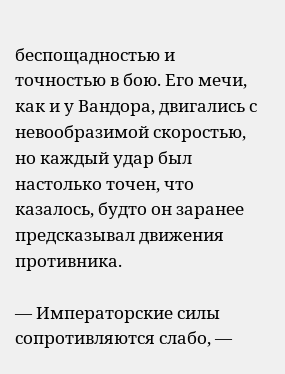беспощадностью и точностью в бою. Его мечи, как и у Вандора, двигались с невообразимой скоростью, но каждый удар был настолько точен, что казалось, будто он заранее предсказывал движения противника.

— Императорские силы сопротивляются слабо, —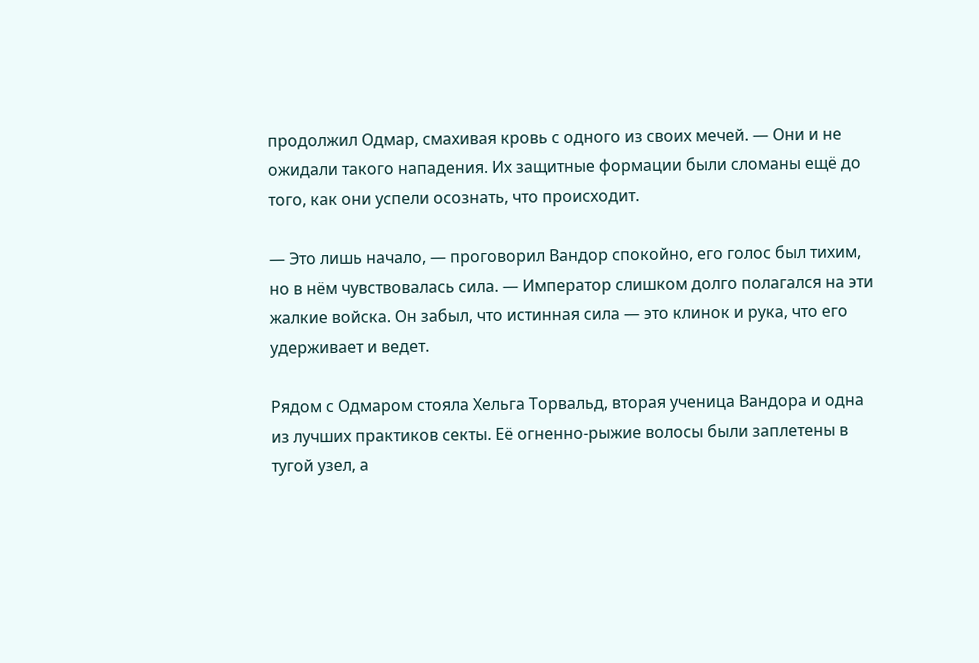продолжил Одмар, смахивая кровь с одного из своих мечей. — Они и не ожидали такого нападения. Их защитные формации были сломаны ещё до того, как они успели осознать, что происходит.

— Это лишь начало, — проговорил Вандор спокойно, его голос был тихим, но в нём чувствовалась сила. — Император слишком долго полагался на эти жалкие войска. Он забыл, что истинная сила — это клинок и рука, что его удерживает и ведет.

Рядом с Одмаром стояла Хельга Торвальд, вторая ученица Вандора и одна из лучших практиков секты. Её огненно-рыжие волосы были заплетены в тугой узел, а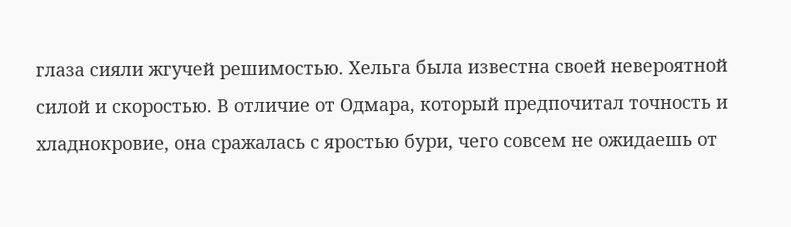глаза сияли жгучей решимостью. Хельга была известна своей невероятной силой и скоростью. В отличие от Одмара, который предпочитал точность и хладнокровие, она сражалась с яростью бури, чего совсем не ожидаешь от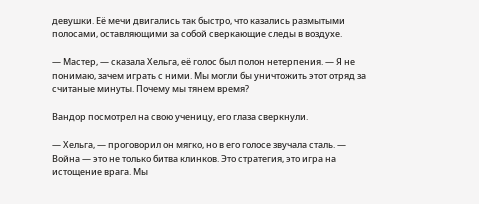девушки. Её мечи двигались так быстро, что казались размытыми полосами, оставляющими за собой сверкающие следы в воздухе.

— Мастер, — сказала Хельга, её голос был полон нетерпения. — Я не понимаю, зачем играть с ними. Мы могли бы уничтожить этот отряд за считаные минуты. Почему мы тянем время?

Вандор посмотрел на свою ученицу, его глаза сверкнули.

— Хельга, — проговорил он мягко, но в его голосе звучала сталь. — Война — это не только битва клинков. Это стратегия, это игра на истощение врага. Мы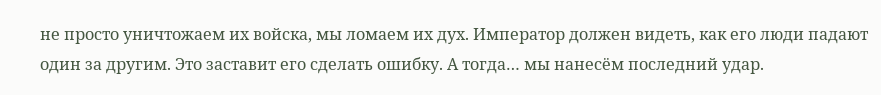не просто уничтожаем их войска, мы ломаем их дух. Император должен видеть, как его люди падают один за другим. Это заставит его сделать ошибку. А тогда… мы нанесём последний удар.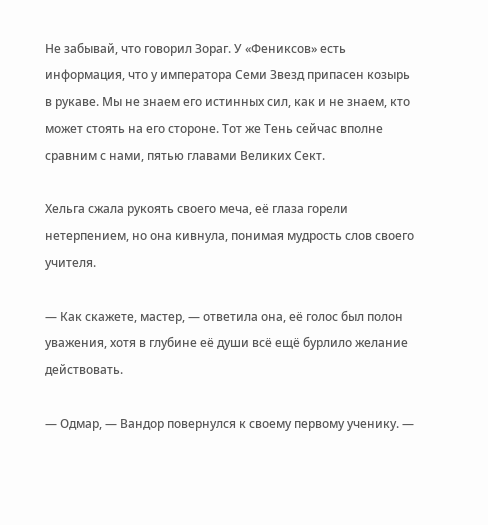Не забывай, что говорил Зораг. У «Фениксов» есть информация, что у императора Семи Звезд припасен козырь в рукаве. Мы не знаем его истинных сил, как и не знаем, кто может стоять на его стороне. Тот же Тень сейчас вполне сравним с нами, пятью главами Великих Сект.

Хельга сжала рукоять своего меча, её глаза горели нетерпением, но она кивнула, понимая мудрость слов своего учителя.

— Как скажете, мастер, — ответила она, её голос был полон уважения, хотя в глубине её души всё ещё бурлило желание действовать.

— Одмар, — Вандор повернулся к своему первому ученику. —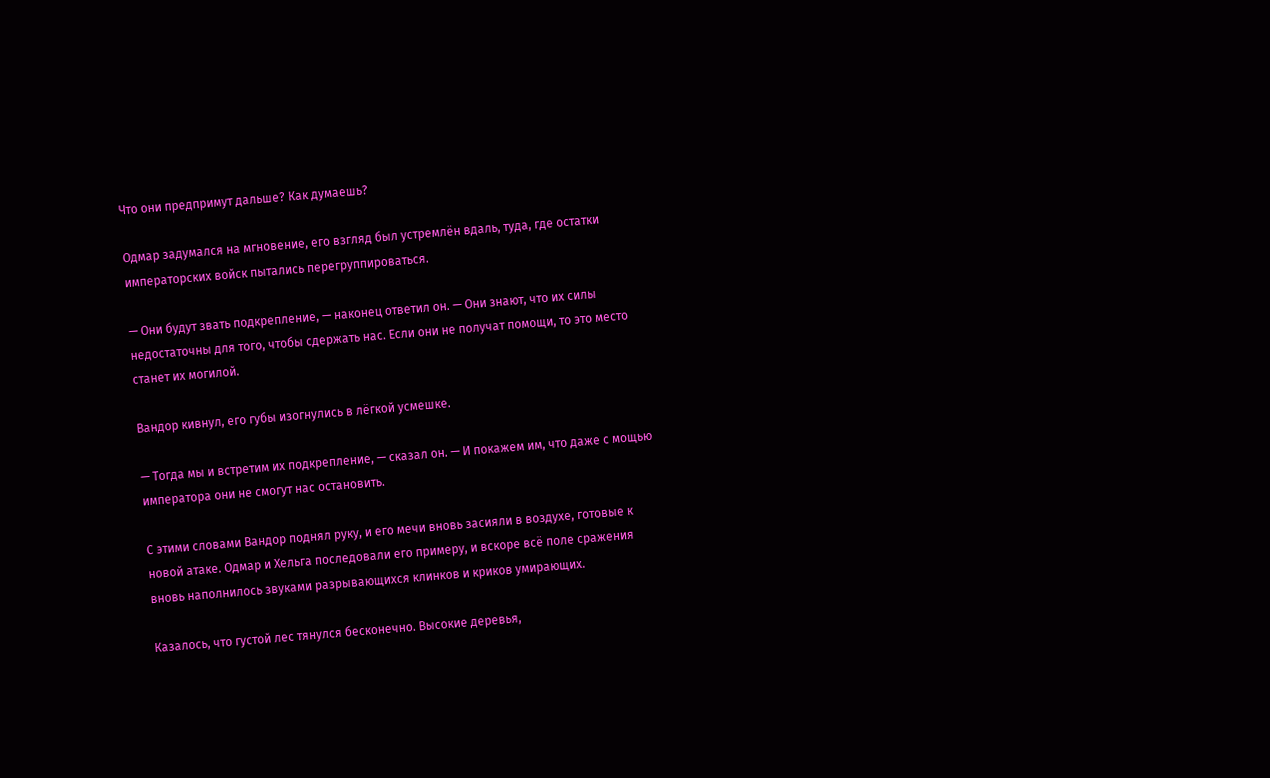Что они предпримут дальше? Как думаешь?

Одмар задумался на мгновение, его взгляд был устремлён вдаль, туда, где остатки императорских войск пытались перегруппироваться.

— Они будут звать подкрепление, — наконец ответил он. — Они знают, что их силы недостаточны для того, чтобы сдержать нас. Если они не получат помощи, то это место станет их могилой.

Вандор кивнул, его губы изогнулись в лёгкой усмешке.

— Тогда мы и встретим их подкрепление, — сказал он. — И покажем им, что даже с мощью императора они не смогут нас остановить.

С этими словами Вандор поднял руку, и его мечи вновь засияли в воздухе, готовые к новой атаке. Одмар и Хельга последовали его примеру, и вскоре всё поле сражения вновь наполнилось звуками разрывающихся клинков и криков умирающих.

Казалось, что густой лес тянулся бесконечно. Высокие деревья,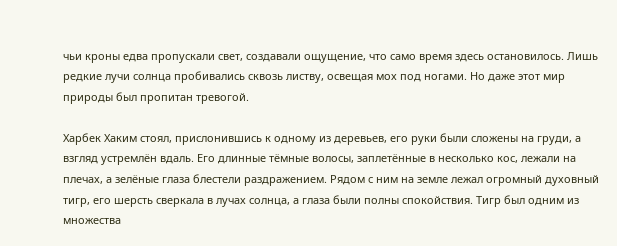чьи кроны едва пропускали свет, создавали ощущение, что само время здесь остановилось. Лишь редкие лучи солнца пробивались сквозь листву, освещая мох под ногами. Но даже этот мир природы был пропитан тревогой.

Харбек Хаким стоял, прислонившись к одному из деревьев, его руки были сложены на груди, а взгляд устремлён вдаль. Его длинные тёмные волосы, заплетённые в несколько кос, лежали на плечах, а зелёные глаза блестели раздражением. Рядом с ним на земле лежал огромный духовный тигр, его шерсть сверкала в лучах солнца, а глаза были полны спокойствия. Тигр был одним из множества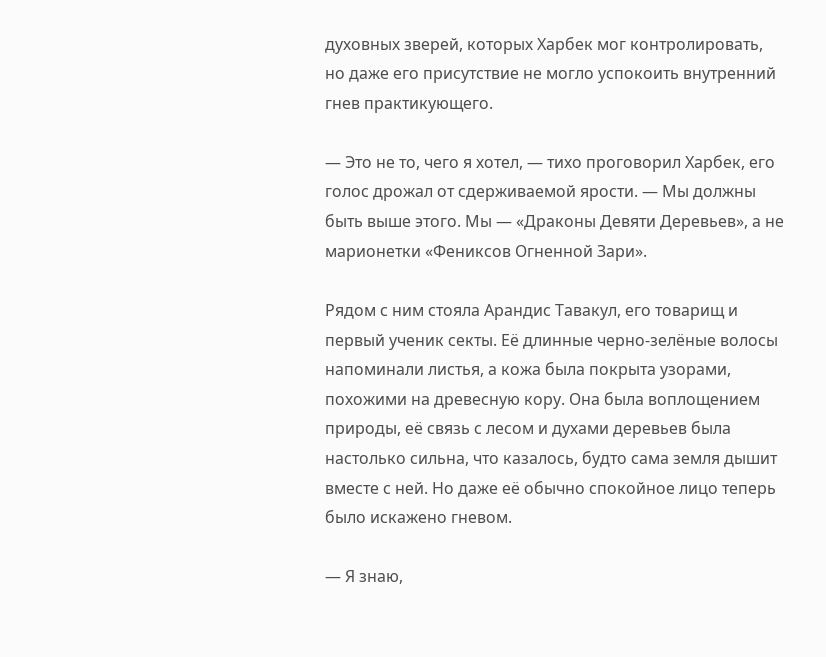духовных зверей, которых Харбек мог контролировать, но даже его присутствие не могло успокоить внутренний гнев практикующего.

— Это не то, чего я хотел, — тихо проговорил Харбек, его голос дрожал от сдерживаемой ярости. — Мы должны быть выше этого. Мы — «Драконы Девяти Деревьев», а не марионетки «Фениксов Огненной Зари».

Рядом с ним стояла Арандис Тавакул, его товарищ и первый ученик секты. Её длинные черно-зелёные волосы напоминали листья, а кожа была покрыта узорами, похожими на древесную кору. Она была воплощением природы, её связь с лесом и духами деревьев была настолько сильна, что казалось, будто сама земля дышит вместе с ней. Но даже её обычно спокойное лицо теперь было искажено гневом.

— Я знаю,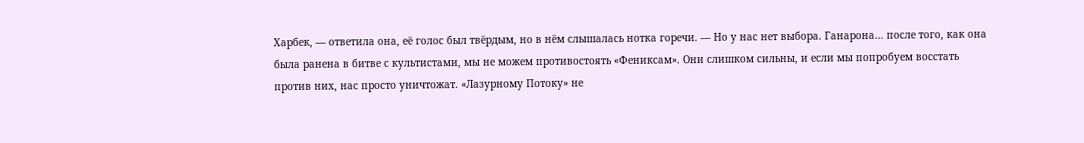Харбек, — ответила она, её голос был твёрдым, но в нём слышалась нотка горечи. — Но у нас нет выбора. Ганарона… после того, как она была ранена в битве с культистами, мы не можем противостоять «Фениксам». Они слишком сильны, и если мы попробуем восстать против них, нас просто уничтожат. «Лазурному Потоку» не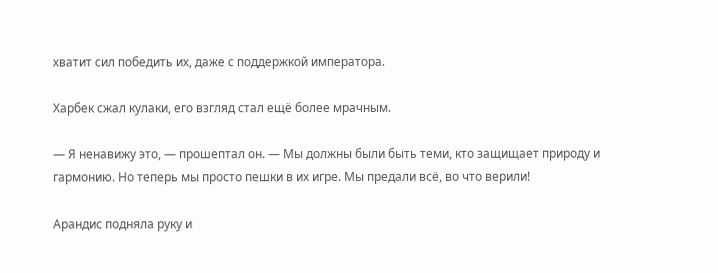хватит сил победить их, даже с поддержкой императора.

Харбек сжал кулаки, его взгляд стал ещё более мрачным.

— Я ненавижу это, — прошептал он. — Мы должны были быть теми, кто защищает природу и гармонию. Но теперь мы просто пешки в их игре. Мы предали всё, во что верили!

Арандис подняла руку и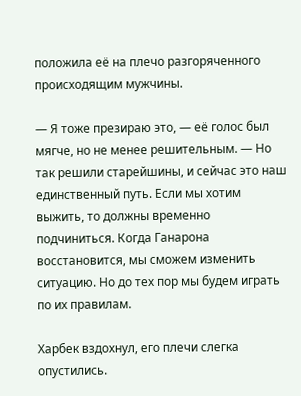положила её на плечо разгоряченного происходящим мужчины.

— Я тоже презираю это, — её голос был мягче, но не менее решительным. — Но так решили старейшины, и сейчас это наш единственный путь. Если мы хотим выжить, то должны временно подчиниться. Когда Ганарона восстановится, мы сможем изменить ситуацию. Но до тех пор мы будем играть по их правилам.

Харбек вздохнул, его плечи слегка опустились.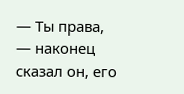— Ты права, — наконец сказал он, его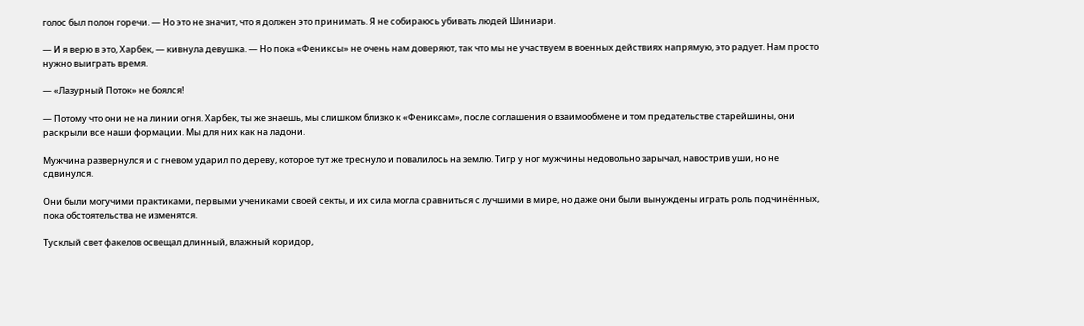голос был полон горечи. — Но это не значит, что я должен это принимать. Я не собираюсь убивать людей Шиниари.

— И я верю в это, Харбек, — кивнула девушка. — Но пока «Фениксы» не очень нам доверяют, так что мы не участвуем в военных действиях напрямую, это радует. Нам просто нужно выиграть время.

— «Лазурный Поток» не боялся!

— Потому что они не на линии огня. Харбек, ты же знаешь, мы слишком близко к «Фениксам», после соглашения о взаимообмене и том предательстве старейшины, они раскрыли все наши формации. Мы для них как на ладони.

Мужчина развернулся и с гневом ударил по дереву, которое тут же треснуло и повалилось на землю. Тигр у ног мужчины недовольно зарычал, навострив уши, но не сдвинулся.

Они были могучими практиками, первыми учениками своей секты, и их сила могла сравниться с лучшими в мире, но даже они были вынуждены играть роль подчинённых, пока обстоятельства не изменятся.

Тусклый свет факелов освещал длинный, влажный коридор,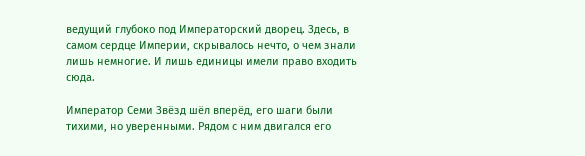ведущий глубоко под Императорский дворец. Здесь, в самом сердце Империи, скрывалось нечто, о чем знали лишь немногие. И лишь единицы имели право входить сюда.

Император Семи Звёзд шёл вперёд, его шаги были тихими, но уверенными. Рядом с ним двигался его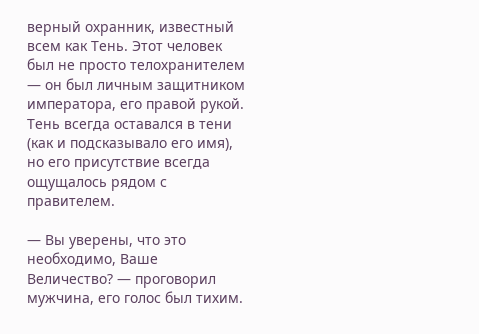верный охранник, известный всем как Тень. Этот человек был не просто телохранителем — он был личным защитником императора, его правой рукой. Тень всегда оставался в тени (как и подсказывало его имя), но его присутствие всегда ощущалось рядом с правителем.

— Вы уверены, что это необходимо, Ваше Величество? — проговорил мужчина, его голос был тихим.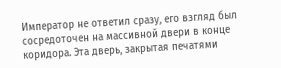Император не ответил сразу, его взгляд был сосредоточен на массивной двери в конце коридора. Эта дверь, закрытая печатями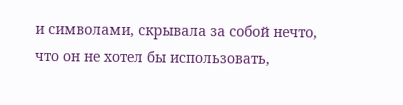и символами, скрывала за собой нечто, что он не хотел бы использовать,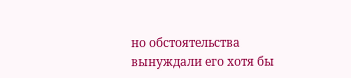но обстоятельства вынуждали его хотя бы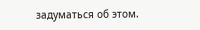задуматься об этом.